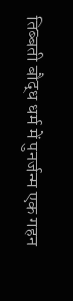तिब्बती बौद्ध धर्म में पुनर्जन्म एक गहन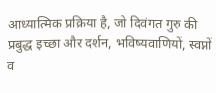आध्यात्मिक प्रक्रिया है, जो दिवंगत गुरु की प्रबुद्ध इच्छा और दर्शन, भविष्यवाणियों, स्वप्नों व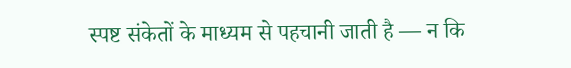स्पष्ट संकेतों के माध्यम से पहचानी जाती है — न कि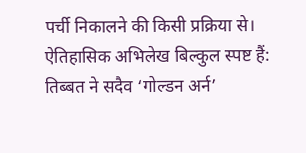पर्ची निकालने की किसी प्रक्रिया से। ऐतिहासिक अभिलेख बिल्कुल स्पष्ट हैं: तिब्बत ने सदैव ‘गोल्डन अर्न’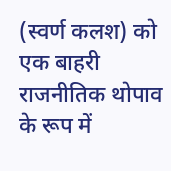(स्वर्ण कलश) को एक बाहरी राजनीतिक थोपाव के रूप में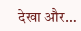देखा और…